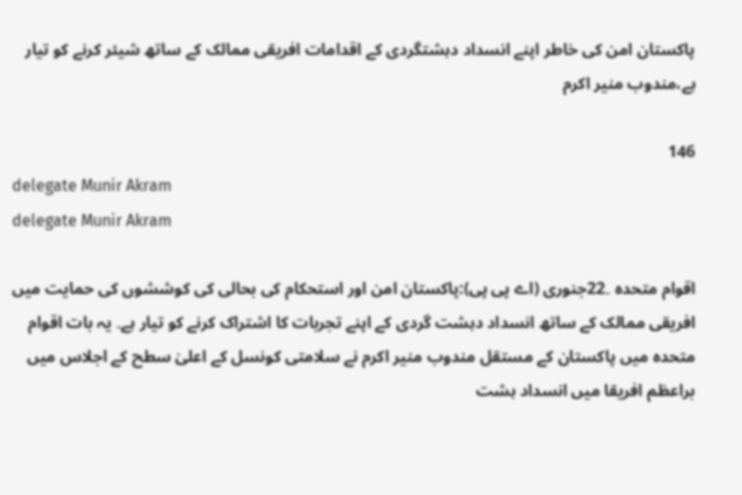پاکستان امن کی خاطر اپنے انسداد دہشتگردی کے اقدامات افریقی ممالک کے ساتھ شیئر کرنے کو تیار ہے،مندوب منیر اکرم

146
delegate Munir Akram
delegate Munir Akram

اقوام متحدہ ۔22جنوری (اے پی پی):پاکستان امن اور استحکام کی بحالی کی کوششوں کی حمایت میں افریقی ممالک کے ساتھ انسداد دہشت گردی کے اپنے تجربات کا اشتراک کرنے کو تیار ہے۔ یہ بات اقوام متحدہ میں پاکستان کے مستقل مندوب منیر اکرم نے سلامتی کونسل کے اعلیٰ سطح کے اجلاس میں براعظم افریقا میں انسداد ہشت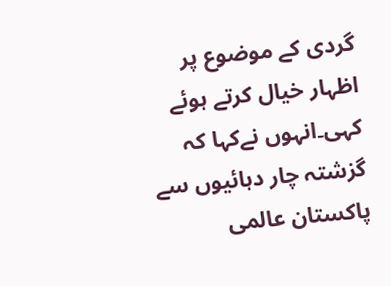گردی کے موضوع پر اظہار خیال کرتے ہوئے کہی۔انہوں نےکہا کہ گزشتہ چار دہائیوں سے پاکستان عالمی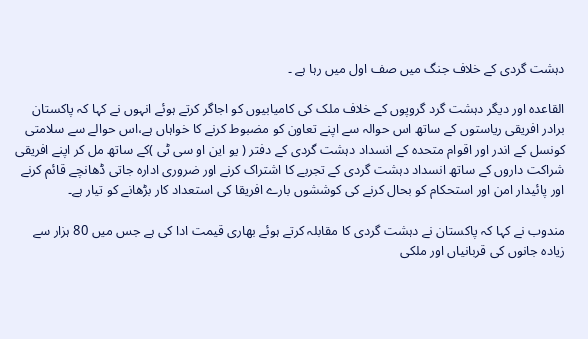دہشت گردی کے خلاف جنگ میں صف اول میں رہا ہے ۔

القاعدہ اور دیگر دہشت گرد گروپوں کے خلاف ملک کی کامیابیوں کو اجاگر کرتے ہوئے انہوں نے کہا کہ پاکستان برادر افریقی ریاستوں کے ساتھ اس حوالہ سے اپنے تعاون کو مضبوط کرنے کا خواہاں ہے،اس حوالے سے سلامتی کونسل کے اندر اور اقوام متحدہ کے انسداد دہشت گردی کے دفتر ( یو این او سی ٹی )کے ساتھ مل کر اپنے افریقی شراکت داروں کے ساتھ انسداد دہشت گردی کے تجربے کا اشتراک کرنے اور ضروری ادارہ جاتی ڈھانچے قائم کرنے اور پائیدار امن اور استحکام کو بحال کرنے کی کوششوں بارے افریقا کی استعداد کار بڑھانے کو تیار ہے۔

مندوب نے کہا کہ پاکستان نے دہشت گردی کا مقابلہ کرتے ہوئے بھاری قیمت ادا کی ہے جس میں 80 ہزار سے زیادہ جانوں کی قربانیاں اور ملکی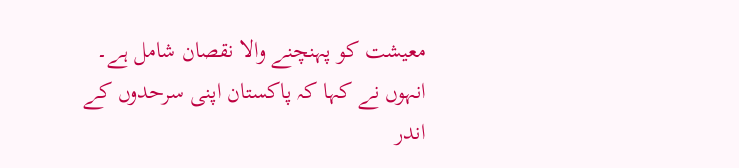معیشت کو پہنچنے والا نقصان شامل ہے۔ انہوں نے کہا کہ پاکستان اپنی سرحدوں کے اندر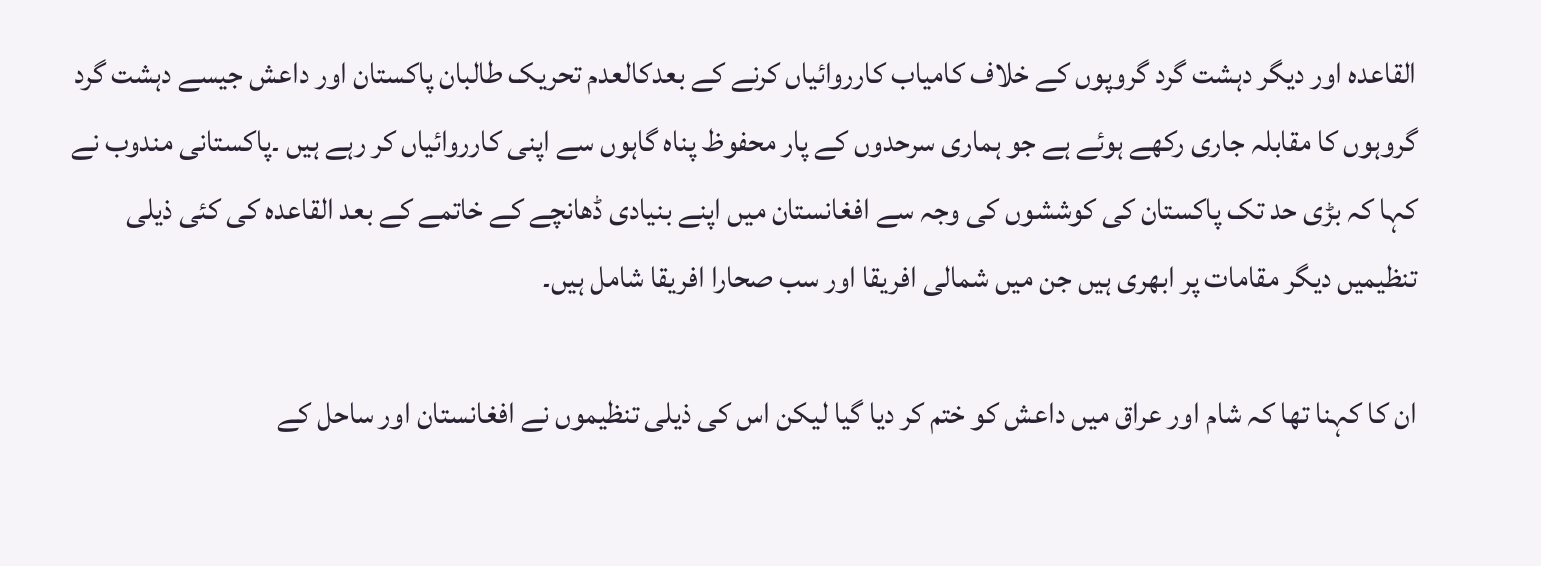القاعدہ اور دیگر دہشت گرد گروپوں کے خلاف کامیاب کارروائیاں کرنے کے بعدکالعدم تحریک طالبان پاکستان اور داعش جیسے دہشت گرد گروہوں کا مقابلہ جاری رکھے ہوئے ہے جو ہماری سرحدوں کے پار محفوظ پناہ گاہوں سے اپنی کارروائیاں کر رہے ہیں ۔پاکستانی مندوب نے کہا کہ بڑی حد تک پاکستان کی کوششوں کی وجہ سے افغانستان میں اپنے بنیادی ڈھانچے کے خاتمے کے بعد القاعدہ کی کئی ذیلی تنظیمیں دیگر مقامات پر ابھری ہیں جن میں شمالی افریقا اور سب صحارا افریقا شامل ہیں۔

ان کا کہنا تھا کہ شام اور عراق میں داعش کو ختم کر دیا گیا لیکن اس کی ذیلی تنظیموں نے افغانستان اور ساحل کے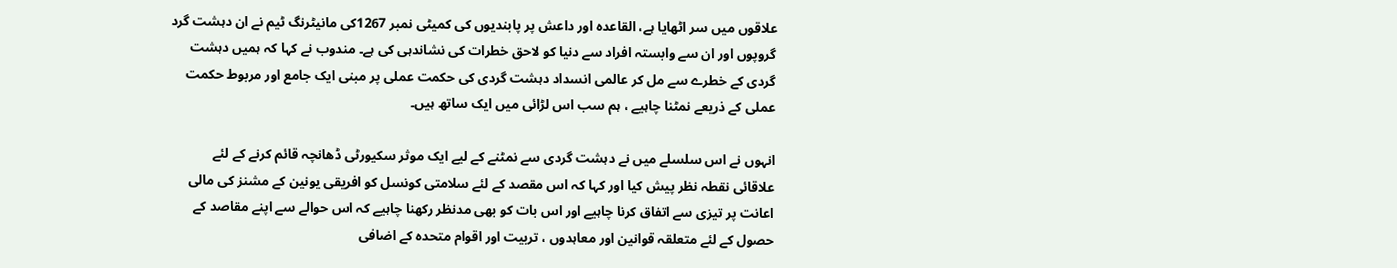علاقوں میں سر اٹھایا ہے، القاعدہ اور داعش پر پابندیوں کی کمیٹی نمبر 1267کی مانیٹرنگ ٹیم نے ان دہشت گرد گروپوں اور ان سے وابستہ افراد سے دنیا کو لاحق خطرات کی نشاندہی کی ہے۔ مندوب نے کہا کہ ہمیں دہشت گردی کے خطرے سے مل کر عالمی انسداد دہشت گردی کی حکمت عملی پر مبنی ایک جامع اور مربوط حکمت عملی کے ذریعے نمٹنا چاہیے ، ہم سب اس لڑائی میں ایک ساتھ ہیں۔

انہوں نے اس سلسلے میں نے دہشت گردی سے نمٹنے کے لیے ایک موثر سکیورٹی ڈھانچہ قائم کرنے کے لئے علاقائی نقطہ نظر پیش کیا اور کہا کہ اس مقصد کے لئے سلامتی کونسل کو افریقی یونین کے مشنز کی مالی اعانت پر تیزی سے اتفاق کرنا چاہیے اور اس بات کو بھی مدنظر رکھنا چاہیے کہ اس حوالے سے اپنے مقاصد کے حصول کے لئے متعلقہ قوانین اور معاہدوں ، تربیت اور اقوام متحدہ کے اضافی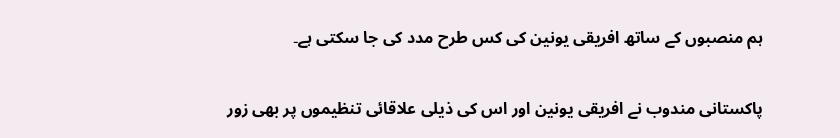ہم منصبوں کے ساتھ افریقی یونین کی کس طرح مدد کی جا سکتی ہے۔

پاکستانی مندوب نے افریقی یونین اور اس کی ذیلی علاقائی تنظیموں پر بھی زور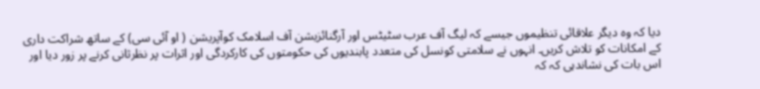دیا کہ وہ دیگر علاقائی تنظیموں جیسے کہ لیگ آف عرب سٹیٹس اور آرگنائزیشن آف اسلامک کوآپریشن ( او آئی سی) کے ساتھ شراکت داری کے امکانات کو تلاش کریں۔ انہوں نے سلامتی کونسل کی متعدد پابندیوں کی حکومتوں کی کارکردگی اور اثرات پر نظرثانی کرنے پر زور دیا اور اس بات کی نشاندہی کہ کہ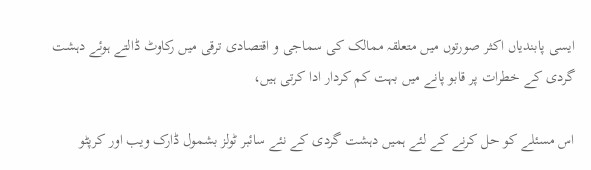ایسی پابندیاں اکثر صورتوں میں متعلقہ ممالک کی سماجی و اقتصادی ترقی میں رکاوٹ ڈالتے ہوئے دہشت گردی کے خطرات پر قابو پانے میں بہت کم کردار ادا کرتی ہیں،

اس مسئلے کو حل کرنے کے لئے ہمیں دہشت گردی کے نئے سائبر ٹولز بشمول ڈارک ویب اور کرپٹو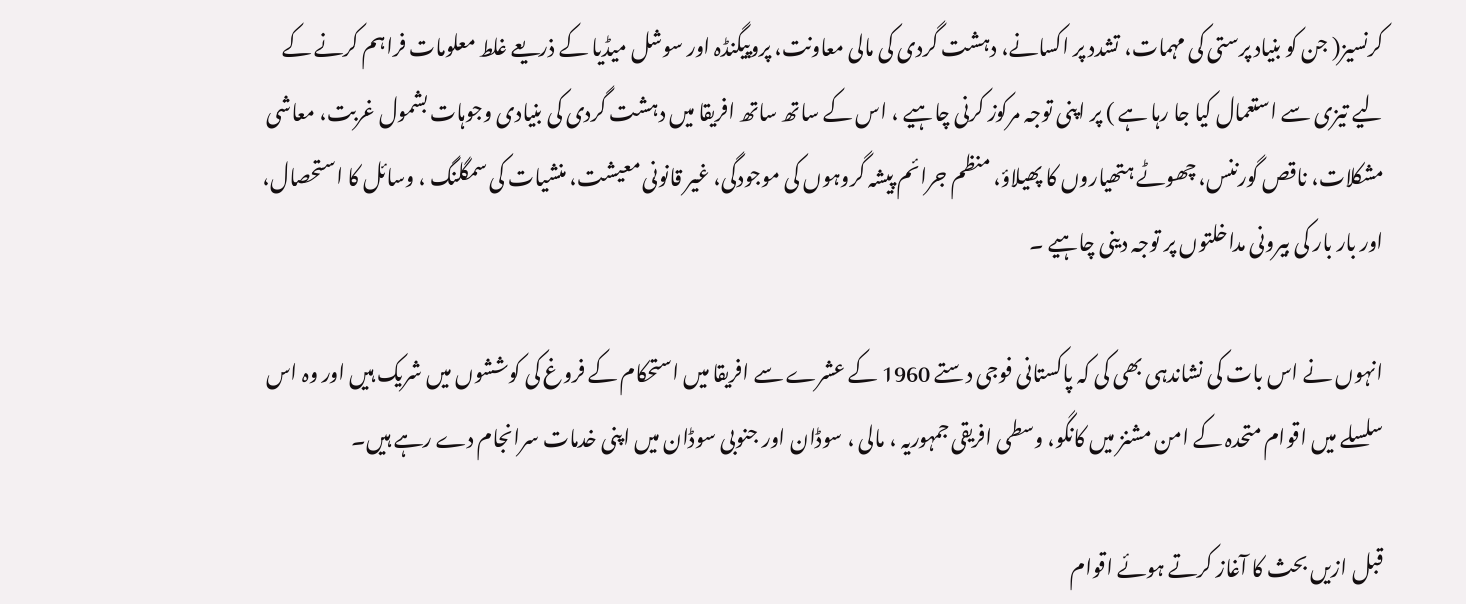کرنسیز( جن کو بنیاد پرستی کی مہمات، تشدد پر اکسانے، دہشت گردی کی مالی معاونت، پروپیگنڈہ اور سوشل میڈیا کے ذریعے غلط معلومات فراہم کرنے کے لیے تیزی سے استعمال کیا جا رہا ہے ) پر اپنی توجہ مرکوز کرنی چاہیے ، اس کے ساتھ ساتھ افریقا میں دہشت گردی کی بنیادی وجوہات بشمول غربت، معاشی مشکلات، ناقص گورننس، چھوٹے ہتھیاروں کا پھیلاؤ، منظم جرائم پیشہ گروہوں کی موجودگی، غیر قانونی معیشت، منشیات کی سمگلنگ ، وسائل کا استحصال، اور بار بار کی بیرونی مداخلتوں پر توجہ دینی چاہیے ۔

انہوں نے اس بات کی نشاندہی بھی کی کہ پاکستانی فوجی دستے 1960 کے عشرے سے افریقا میں استحکام کے فروغ کی کوششوں میں شریک ہیں اور وہ اس سلسلے میں اقوام متحدہ کے امن مشنز میں کانگو، وسطی افریقی جمہوریہ ، مالی ، سوڈان اور جنوبی سوڈان میں اپنی خدمات سرانجام دے رہے ہیں۔

قبل ازیں بحث کا آغاز کرتے ہوئے اقوام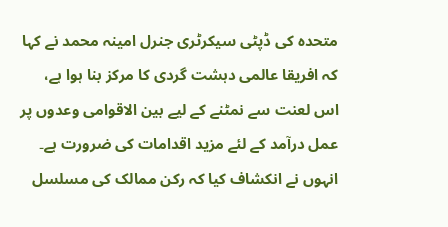متحدہ کی ڈپٹی سیکرٹری جنرل امینہ محمد نے کہا کہ افریقا عالمی دہشت گردی کا مرکز بنا ہوا ہے، اس لعنت سے نمٹنے کے لیے بین الاقوامی وعدوں پر عمل درآمد کے لئے مزید اقدامات کی ضرورت ہے۔ انہوں نے انکشاف کیا کہ رکن ممالک کی مسلسل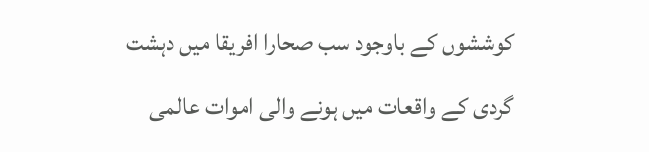کوششوں کے باوجود سب صحارا افریقا میں دہشت گردی کے واقعات میں ہونے والی اموات عالمی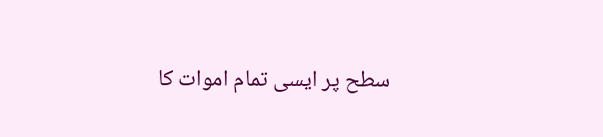سطح پر ایسی تمام اموات کا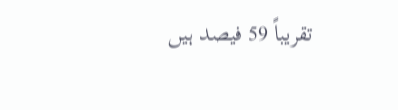تقریباً 59 فیصد ہیں